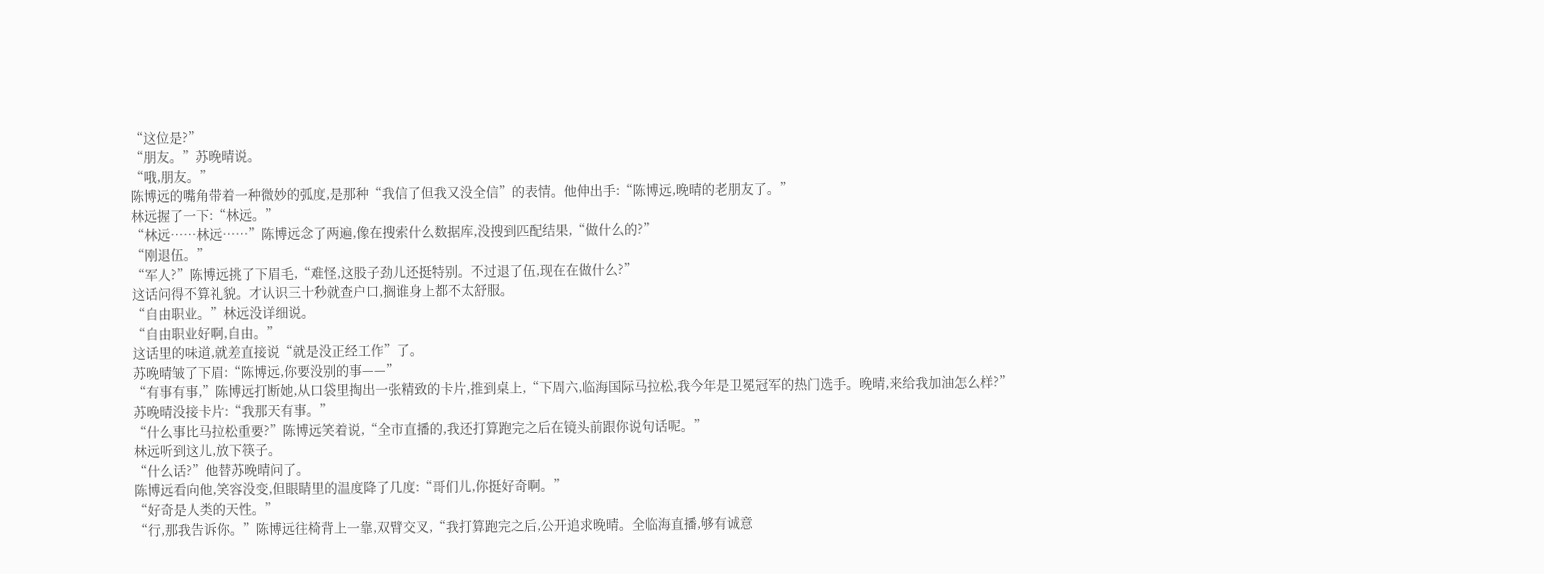“这位是?”
“朋友。”苏晚晴说。
“哦,朋友。”
陈博远的嘴角带着一种微妙的弧度,是那种“我信了但我又没全信”的表情。他伸出手:“陈博远,晚晴的老朋友了。”
林远握了一下:“林远。”
“林远……林远……”陈博远念了两遍,像在搜索什么数据库,没搜到匹配结果,“做什么的?”
“刚退伍。”
“军人?”陈博远挑了下眉毛,“难怪,这股子劲儿还挺特别。不过退了伍,现在在做什么?”
这话问得不算礼貌。才认识三十秒就查户口,搁谁身上都不太舒服。
“自由职业。”林远没详细说。
“自由职业好啊,自由。”
这话里的味道,就差直接说“就是没正经工作”了。
苏晚晴皱了下眉:“陈博远,你要没别的事——”
“有事有事,”陈博远打断她,从口袋里掏出一张精致的卡片,推到桌上,“下周六,临海国际马拉松,我今年是卫冕冠军的热门选手。晚晴,来给我加油怎么样?”
苏晚晴没接卡片:“我那天有事。”
“什么事比马拉松重要?”陈博远笑着说,“全市直播的,我还打算跑完之后在镜头前跟你说句话呢。”
林远听到这儿,放下筷子。
“什么话?”他替苏晚晴问了。
陈博远看向他,笑容没变,但眼睛里的温度降了几度:“哥们儿,你挺好奇啊。”
“好奇是人类的天性。”
“行,那我告诉你。”陈博远往椅背上一靠,双臂交叉,“我打算跑完之后,公开追求晚晴。全临海直播,够有诚意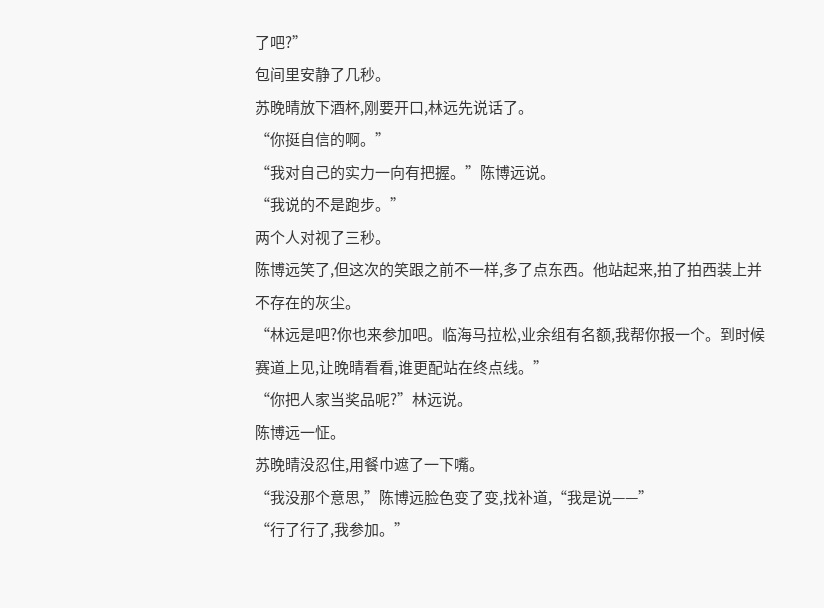了吧?”
包间里安静了几秒。
苏晚晴放下酒杯,刚要开口,林远先说话了。
“你挺自信的啊。”
“我对自己的实力一向有把握。”陈博远说。
“我说的不是跑步。”
两个人对视了三秒。
陈博远笑了,但这次的笑跟之前不一样,多了点东西。他站起来,拍了拍西装上并不存在的灰尘。
“林远是吧?你也来参加吧。临海马拉松,业余组有名额,我帮你报一个。到时候赛道上见,让晚晴看看,谁更配站在终点线。”
“你把人家当奖品呢?”林远说。
陈博远一怔。
苏晚晴没忍住,用餐巾遮了一下嘴。
“我没那个意思,”陈博远脸色变了变,找补道,“我是说——”
“行了行了,我参加。”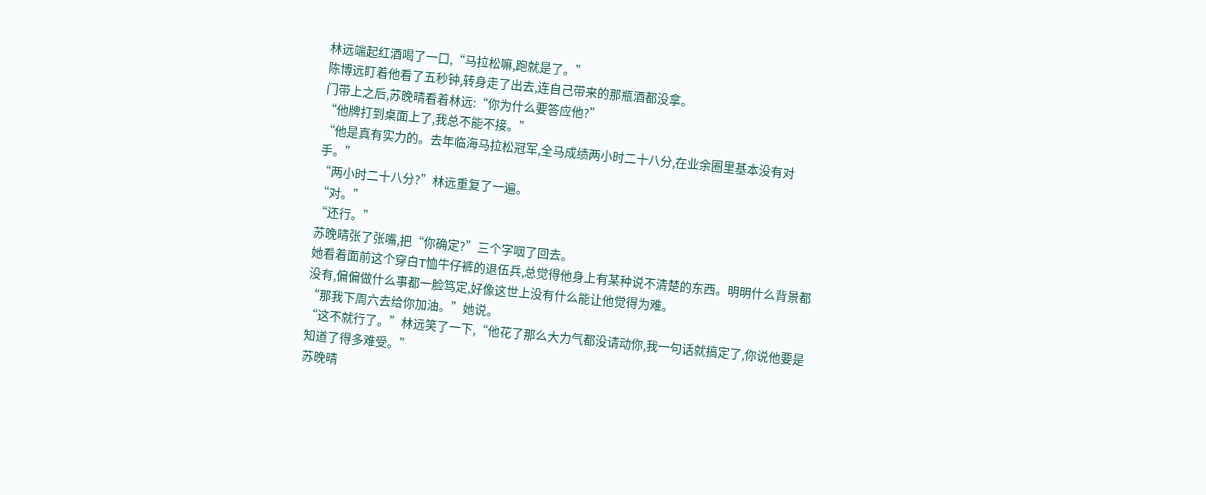林远端起红酒喝了一口,“马拉松嘛,跑就是了。”
陈博远盯着他看了五秒钟,转身走了出去,连自己带来的那瓶酒都没拿。
门带上之后,苏晚晴看着林远:“你为什么要答应他?”
“他牌打到桌面上了,我总不能不接。”
“他是真有实力的。去年临海马拉松冠军,全马成绩两小时二十八分,在业余圈里基本没有对手。”
“两小时二十八分?”林远重复了一遍。
“对。”
“还行。”
苏晚晴张了张嘴,把“你确定?”三个字咽了回去。
她看着面前这个穿白T恤牛仔裤的退伍兵,总觉得他身上有某种说不清楚的东西。明明什么背景都没有,偏偏做什么事都一脸笃定,好像这世上没有什么能让他觉得为难。
“那我下周六去给你加油。”她说。
“这不就行了。”林远笑了一下,“他花了那么大力气都没请动你,我一句话就搞定了,你说他要是知道了得多难受。”
苏晚晴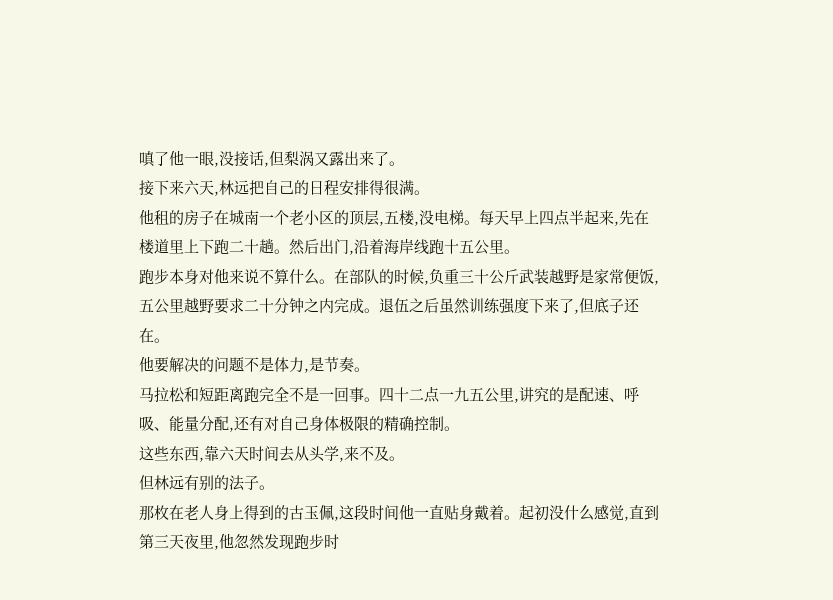嗔了他一眼,没接话,但梨涡又露出来了。
接下来六天,林远把自己的日程安排得很满。
他租的房子在城南一个老小区的顶层,五楼,没电梯。每天早上四点半起来,先在楼道里上下跑二十趟。然后出门,沿着海岸线跑十五公里。
跑步本身对他来说不算什么。在部队的时候,负重三十公斤武装越野是家常便饭,五公里越野要求二十分钟之内完成。退伍之后虽然训练强度下来了,但底子还在。
他要解决的问题不是体力,是节奏。
马拉松和短距离跑完全不是一回事。四十二点一九五公里,讲究的是配速、呼吸、能量分配,还有对自己身体极限的精确控制。
这些东西,靠六天时间去从头学,来不及。
但林远有别的法子。
那枚在老人身上得到的古玉佩,这段时间他一直贴身戴着。起初没什么感觉,直到第三天夜里,他忽然发现跑步时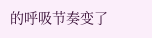的呼吸节奏变了